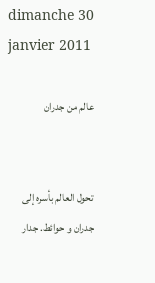dimanche 30 janvier 2011

عالم من جدران


تحول العالم بأسره إلى جدران و حوائط. جدار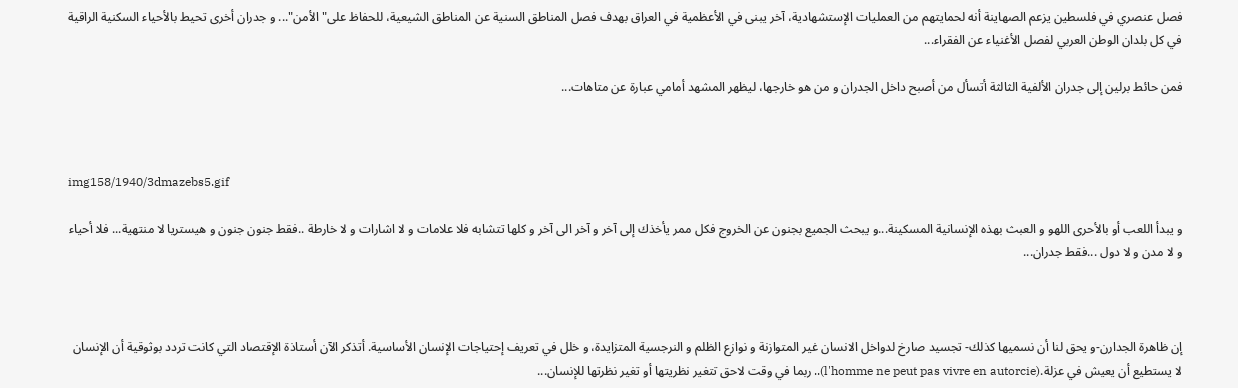فصل عنصري في فلسطين يزعم الصهاينة أنه لحمايتهم من العمليات الإستشهادية، آخر يبنى في الأعظمية في العراق بهدف فصل المناطق السنية عن المناطق الشيعية، للحفاظ على" الأمن"... و جدران أخرى تحيط بالأحياء السكنية الراقية في كل بلدان الوطن العربي لفصل الأغنياء عن الفقراء...

فمن حائط برلين إلى جدران الألفية الثالثة أتسأل من أصبح داخل الجدران و من هو خارجها، ليظهر المشهد أمامي عبارة عن متاهات...



img158/1940/3dmazebs5.gif

و يبدأ اللعب أو بالأحرى اللهو و العبث بهذه الإنسانية المسكينة...و يبحث الجميع بجنون عن الخروج فكل ممر يأخذك إلى آخر و آخر الى آخر و كلها تتشابه فلا علامات و لا اشارات و لا خارطة ..فقط جنون جنون و هيستريا لا منتهية... فلا أحياء و لا مدن و لا دول ...فقط جدران...



إن ظاهرة الجدارن-و يحق لنا أن نسميها كذلك- تجسيد صارخ لدواخل الانسان غير المتوازنة و نوازع الظلم و النرجسية المتزايدة، و خلل في تعريف إحتياجات الإنسان الأساسية. أتذكر الآن أستاذة الإقتصاد التي كانت تردد بوثوقية أن الإنسان لا يستطيع أن يعيش في عزلة.(l'homme ne peut pas vivre en autorcie).. ربما في وقت لاحق تتغير نظريتها أو تغير نظرتها للإنسان...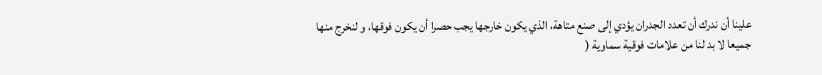علينا أن ندرك أن تعدد الجدران يؤدي إلى صنع متاهة، الذي يكون خارجها يجب حصرا أن يكون فوقها، و لنخرج منها جميعا لا بد لنا من علامات فوقية سماوية (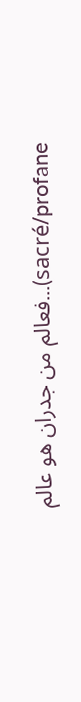sacré/profane)...فعالم من جدران هو عالم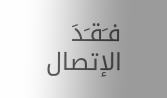فـَقـَدَ الإتصال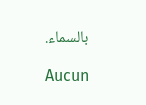بالسماء.

Aucun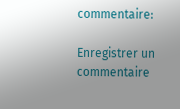commentaire:

Enregistrer un commentaire